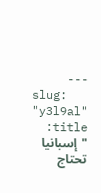---
slug: "y3l9al"
title: "إسبانيا تحتاج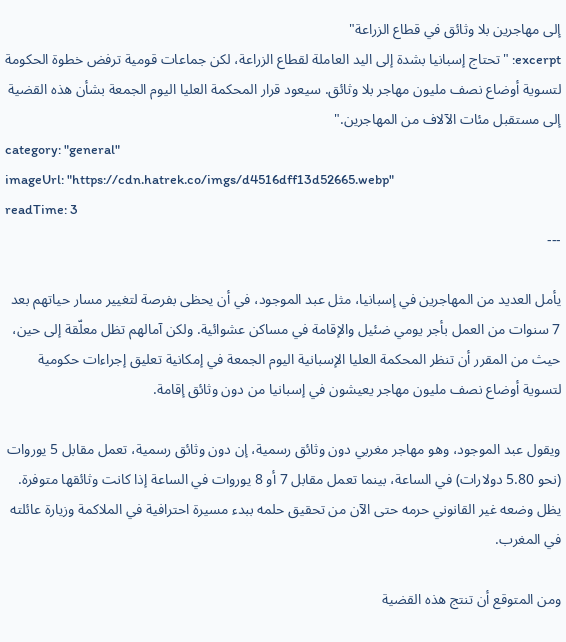إلى مهاجرين بلا وثائق في قطاع الزراعة"
excerpt: "تحتاج إسبانيا بشدة إلى اليد العاملة لقطاع الزراعة، لكن جماعات قومية ترفض خطوة الحكومة لتسوية أوضاع نصف مليون مهاجر بلا وثائق. سيعود قرار المحكمة العليا اليوم الجمعة بشأن هذه القضية إلى مستقبل مئات الآلاف من المهاجرين."
category: "general"
imageUrl: "https://cdn.hatrek.co/imgs/d4516dff13d52665.webp"
readTime: 3
---

يأمل العديد من المهاجرين في إسبانيا، مثل عبد الموجود، في أن يحظى بفرصة لتغيير مسار حياتهم بعد 7 سنوات من العمل بأجر يومي ضئيل والإقامة في مساكن عشوائية. ولكن آمالهم تظل معلّقة إلى حين، حيث من المقرر أن تنظر المحكمة العليا الإسبانية اليوم الجمعة في إمكانية تعليق إجراءات حكومية لتسوية أوضاع نصف مليون مهاجر يعيشون في إسبانيا من دون وثائق إقامة.

ويقول عبد الموجود، وهو مهاجر مغربي دون وثائق رسمية، إن دون وثائق رسمية، تعمل مقابل 5 يوروات (نحو 5.80 دولارات) في الساعة، بينما تعمل مقابل 7 أو 8 يوروات في الساعة إذا كانت وثائقها متوفرة. يظل وضعه غير القانوني حرمه حتى الآن من تحقيق حلمه ببدء مسيرة احترافية في الملاكمة وزيارة عائلته في المغرب.

ومن المتوقع أن تنتج هذه القضية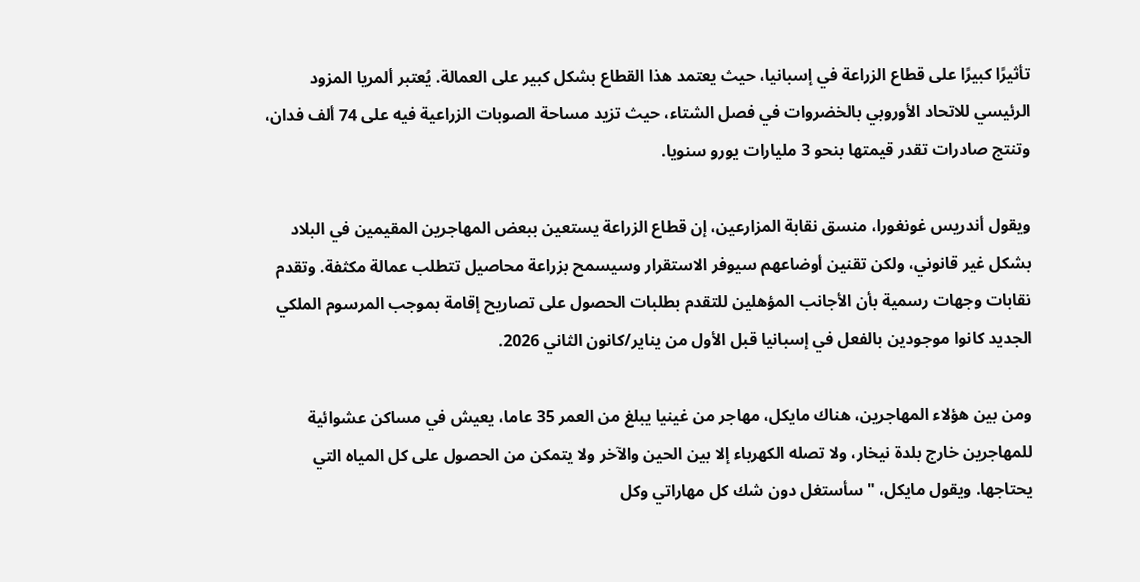تأثيرًا كبيرًا على قطاع الزراعة في إسبانيا، حيث يعتمد هذا القطاع بشكل كبير على العمالة. يُعتبر ألمريا المزود الرئيسي للاتحاد الأوروبي بالخضروات في فصل الشتاء، حيث تزيد مساحة الصوبات الزراعية فيه على 74 ألف فدان، وتنتج صادرات تقدر قيمتها بنحو 3 مليارات يورو سنويا.

ويقول أندريس غونغورا، منسق نقابة المزارعين، إن قطاع الزراعة يستعين ببعض المهاجرين المقيمين في البلاد بشكل غير قانوني، ولكن تقنين أوضاعهم سيوفر الاستقرار وسيسمح بزراعة محاصيل تتطلب عمالة مكثفة. وتقدم نقابات وجهات رسمية بأن الأجانب المؤهلين للتقدم بطلبات الحصول على تصاريح إقامة بموجب المرسوم الملكي الجديد كانوا موجودين بالفعل في إسبانيا قبل الأول من يناير/كانون الثاني 2026.

ومن بين هؤلاء المهاجرين، هناك مايكل، مهاجر من غينيا يبلغ من العمر 35 عاما، يعيش في مساكن عشوائية للمهاجرين خارج بلدة نيخار، ولا تصله الكهرباء إلا بين الحين والآخر ولا يتمكن من الحصول على كل المياه التي يحتاجها. ويقول مايكل، "سأستغل دون شك كل مهاراتي وكل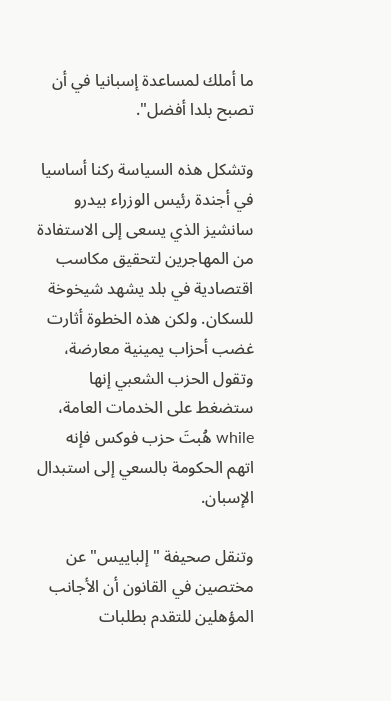ما أملك لمساعدة إسبانيا في أن تصبح بلدا أفضل".

وتشكل هذه السياسة ركنا أساسيا في أجندة رئيس الوزراء بيدرو سانشيز الذي يسعى إلى الاستفادة من المهاجرين لتحقيق مكاسب اقتصادية في بلد يشهد شيخوخة للسكان. ولكن هذه الخطوة أثارت غضب أحزاب يمينية معارضة، وتقول الحزب الشعبي إنها ستضغط على الخدمات العامة، while هُبتَ حزب فوكس فإنه اتهم الحكومة بالسعي إلى استبدال الإسبان.

وتنقل صحيفة "إلباييس" عن مختصين في القانون أن الأجانب المؤهلين للتقدم بطلبات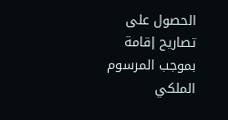الحصول على تصاريح إقامة بموجب المرسوم الملكي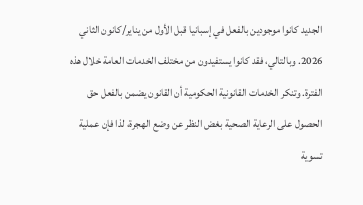الجديد كانوا موجودين بالفعل في إسبانيا قبل الأول من يناير/كانون الثاني 2026. وبالتالي، فقد كانوا يستفيدون من مختلف الخدمات العامة خلال هذه الفترة. وتنكر الخدمات القانونية الحكومية أن القانون يضمن بالفعل حق الحصول على الرعاية الصحية بغض النظر عن وضع الهجرة، لذا فإن عملية تسوية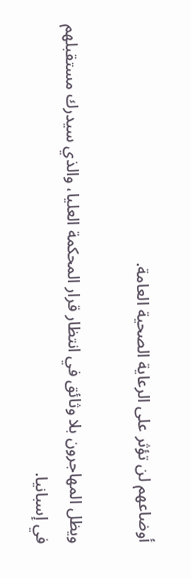أوضاعهم لن تؤثر على الرعاية الصحية العامة.

ويظل المهاجرون بلا وثائق في انتظار قرار المحكمة العليا، والذي سيدرك مستقبلهم في إسبانيا.